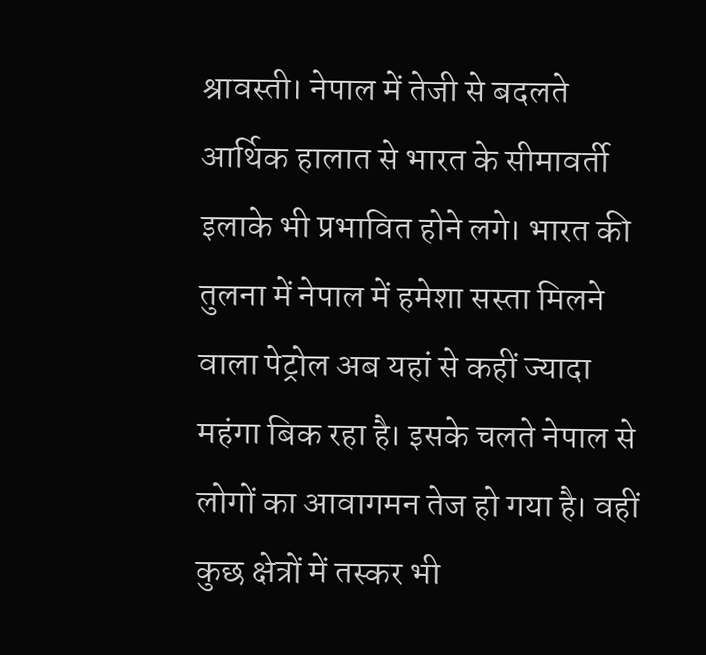श्रावस्ती। नेपाल में तेजी से बदलते आर्थिक हालात से भारत के सीमावर्ती इलाके भी प्रभावित होने लगे। भारत की तुलना में नेपाल में हमेशा सस्ता मिलने वाला पेट्रोल अब यहां से कहीं ज्यादा महंगा बिक रहा है। इसके चलते नेपाल से लोगों का आवागमन तेज हो गया है। वहीं कुछ क्षेत्रों में तस्कर भी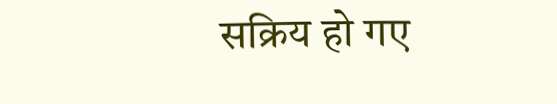सक्रिय हो गए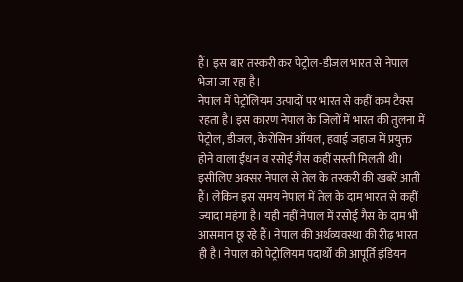हैं। इस बार तस्करी कर पेट्रोल-डीजल भारत से नेपाल भेजा जा रहा है।
नेपाल में पेट्रोलियम उत्पादों पर भारत से कहीं कम टैक्स रहता है। इस कारण नेपाल के जिलों में भारत की तुलना में पेट्रोल, डीजल, केरोसिन ऑयल, हवाई जहाज में प्रयुक्त होने वाला ईंधन व रसोई गैस कहीं सस्ती मिलती थी। इसीलिए अक्सर नेपाल से तेल के तस्करी की खबरें आती हैं। लेकिन इस समय नेपाल में तेल के दाम भारत से कहीं ज्यादा महंगा है। यही नहीं नेपाल में रसोई गैस के दाम भी आसमान छू रहे हैं। नेपाल की अर्थव्यवस्था की रीढ़ भारत ही है। नेपाल को पेट्रोलियम पदार्थों की आपूर्ति इंडियन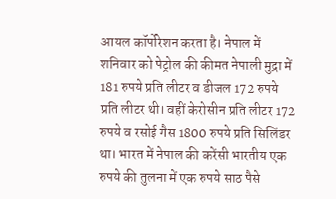आयल कॉर्पोरेशन करता है। नेपाल में शनिवार को पेट्रोल की कीमत नेपाली मुद्रा में 181 रुपये प्रति लीटर व डीजल 172 रुपये प्रति लीटर थी। वहीं केरोसीन प्रति लीटर 172 रुपये व रसोई गैस 1800 रुपये प्रति सिलिंडर था। भारत में नेपाल की करेंसी भारतीय एक रुपये की तुलना में एक रुपये साठ पैसे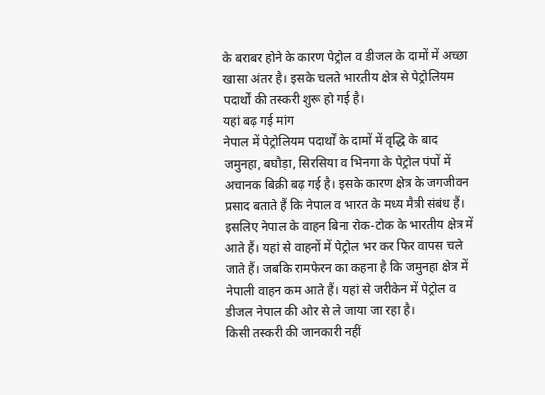के बराबर होने के कारण पेट्रोल व डीजल के दामों में अच्छा खासा अंतर है। इसके चलते भारतीय क्षेत्र से पेट्रोलियम पदार्थों की तस्करी शुरू हो गई है।
यहां बढ़ गई मांग
नेपाल में पेट्रोलियम पदार्थों के दामों में वृद्धि के बाद जमुनहा, बघौड़ा, सिरसिया व भिनगा के पेट्रोल पंपों में अचानक बिक्री बढ़ गई है। इसके कारण क्षेत्र के जगजीवन प्रसाद बताते हैं कि नेपाल व भारत के मध्य मैत्री संबंध हैं। इसलिए नेपाल के वाहन बिना रोक-टोक के भारतीय क्षेत्र में आते हैं। यहां से वाहनों में पेट्रोल भर कर फिर वापस चले जाते हैं। जबकि रामफेरन का कहना है कि जमुनहा क्षेत्र में नेपाली वाहन कम आते हैं। यहां से जरीकेन में पेट्रोल व डीजल नेपाल की ओर से ले जाया जा रहा है।
किसी तस्करी की जानकारी नहीं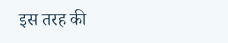इस तरह की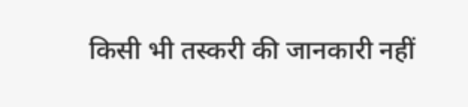किसी भी तस्करी की जानकारी नहीं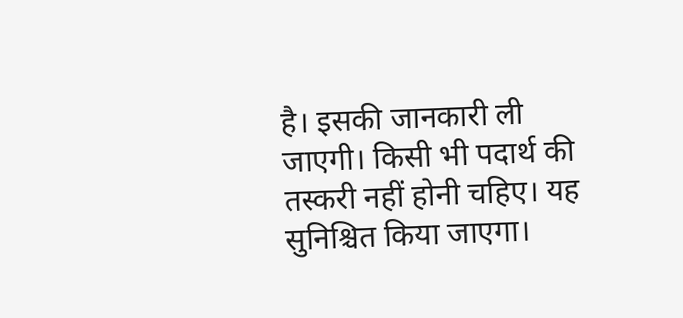है। इसकी जानकारी ली जाएगी। किसी भी पदार्थ की तस्करी नहीं होनी चहिए। यह सुनिश्चित किया जाएगा।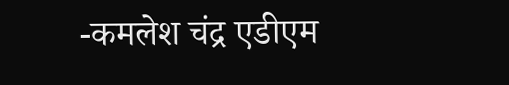-कमलेश चंद्र एडीएम